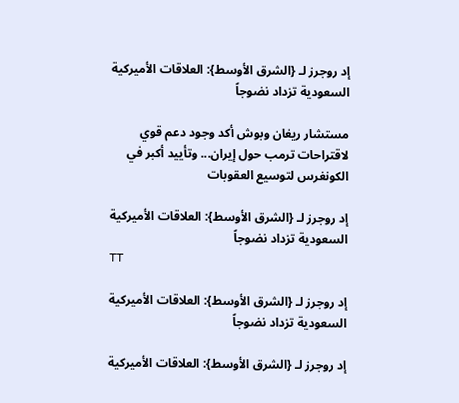إد روجرز لـ {الشرق الأوسط}: العلاقات الأميركية السعودية تزداد نضوجاً

مستشار ريغان وبوش أكد وجود دعم قوي لاقتراحات ترمب حول إيران... وتأييد أكبر في الكونغرس لتوسيع العقوبات

إد روجرز لـ {الشرق الأوسط}: العلاقات الأميركية السعودية تزداد نضوجاً
TT

إد روجرز لـ {الشرق الأوسط}: العلاقات الأميركية السعودية تزداد نضوجاً

إد روجرز لـ {الشرق الأوسط}: العلاقات الأميركية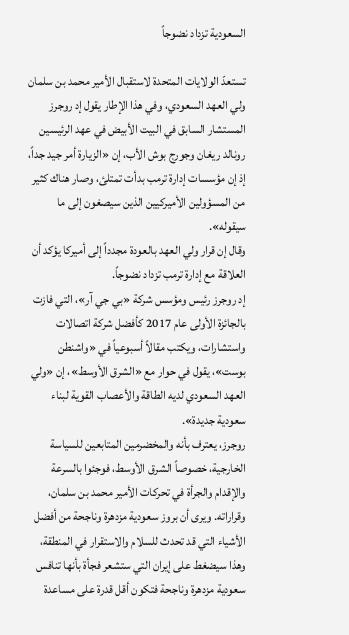السعودية تزداد نضوجاً

تستعدّ الولايات المتحدة لاستقبال الأمير محمد بن سلمان ولي العهد السعودي، وفي هذا الإطار يقول إد روجرز المستشار السابق في البيت الأبيض في عهد الرئيسين رونالد ريغان وجورج بوش الأب، إن «الزيارة أمر جيد جداً، إذ إن مؤسسات إدارة ترمب بدأت تمتلئ، وصار هناك كثير من المسؤولين الأميركيين الذين سيصغون إلى ما سيقوله».
وقال إن قرار ولي العهد بالعودة مجدداً إلى أميركا يؤكد أن العلاقة مع إدارة ترمب تزداد نضوجاً.
إد روجرز رئيس ومؤسس شركة «بي جي آر»، التي فازت بالجائزة الأولى عام 2017 كأفضل شركة اتصالات واستشارات، ويكتب مقالاً أسبوعياً في «واشنطن بوست»، يقول في حوار مع «الشرق الأوسط»، إن «ولي العهد السعودي لديه الطاقة والأعصاب القوية لبناء سعودية جديدة».
روجرز، يعترف بأنه والمخضرمين المتابعين للسياسة الخارجية، خصوصاً الشرق الأوسط، فوجئوا بالسرعة والإقدام والجرأة في تحركات الأمير محمد بن سلمان، وقراراته. ويرى أن بروز سعودية مزدهرة وناجحة من أفضل الأشياء التي قد تحدث للسلام والاستقرار في المنطقة، وهذا سيضغط على إيران التي ستشعر فجأة بأنها تنافس سعودية مزدهرة وناجحة فتكون أقل قدرة على مساعدة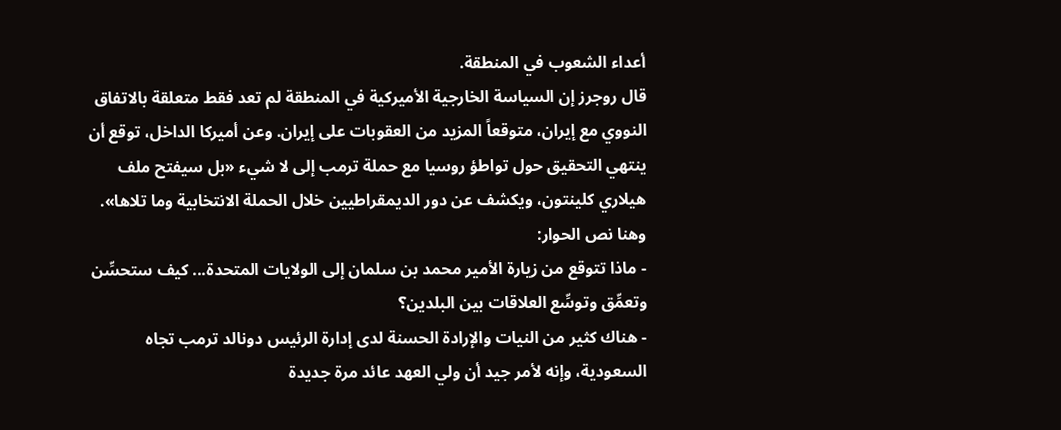أعداء الشعوب في المنطقة.
قال روجرز إن السياسة الخارجية الأميركية في المنطقة لم تعد فقط متعلقة بالاتفاق النووي مع إيران، متوقعاً المزيد من العقوبات على إيران. وعن أميركا الداخل، توقع أن ينتهي التحقيق حول تواطؤ روسيا مع حملة ترمب إلى لا شيء «بل سيفتح ملف هيلاري كلينتون، ويكشف عن دور الديمقراطيين خلال الحملة الانتخابية وما تلاها». وهنا نص الحوار:
- ماذا تتوقع من زيارة الأمير محمد بن سلمان إلى الولايات المتحدة... كيف ستحسِّن وتعمِّق وتوسِّع العلاقات بين البلدين؟
- هناك كثير من النيات والإرادة الحسنة لدى إدارة الرئيس دونالد ترمب تجاه السعودية، وإنه لأمر جيد أن ولي العهد عائد مرة جديدة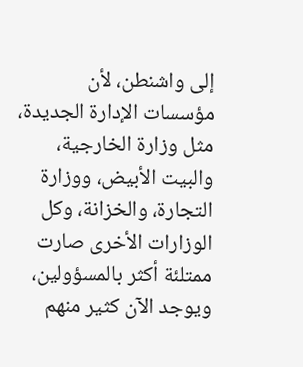إلى واشنطن، لأن مؤسسات الإدارة الجديدة، مثل وزارة الخارجية، والبيت الأبيض، ووزارة التجارة، والخزانة، وكل الوزارات الأخرى صارت ممتلئة أكثر بالمسؤولين، ويوجد الآن كثير منهم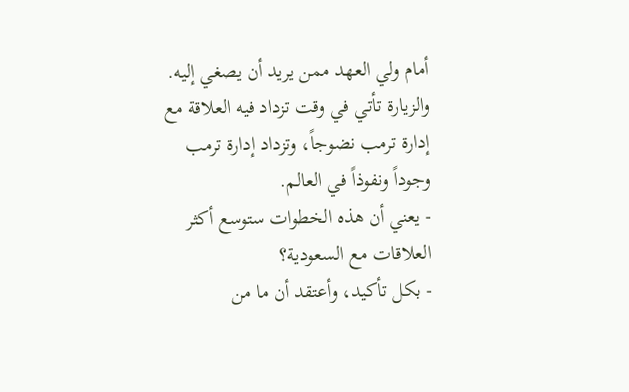أمام ولي العهد ممن يريد أن يصغي إليه. والزيارة تأتي في وقت تزداد فيه العلاقة مع إدارة ترمب نضوجاً، وتزداد إدارة ترمب وجوداً ونفوذاً في العالم.
- يعني أن هذه الخطوات ستوسع أكثر العلاقات مع السعودية؟
- بكل تأكيد، وأعتقد أن ما من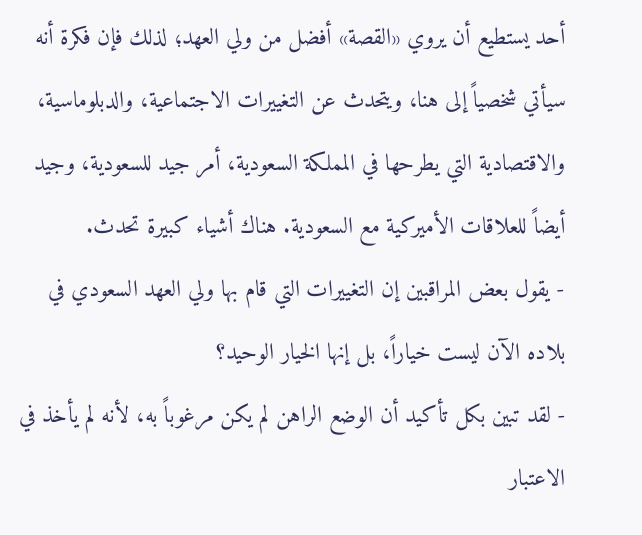أحد يستطيع أن يروي «القصة» أفضل من ولي العهد؛ لذلك فإن فكرة أنه سيأتي شخصياً إلى هنا، ويتحدث عن التغييرات الاجتماعية، والدبلوماسية، والاقتصادية التي يطرحها في المملكة السعودية، أمر جيد للسعودية، وجيد أيضاً للعلاقات الأميركية مع السعودية. هناك أشياء كبيرة تحدث.
- يقول بعض المراقبين إن التغييرات التي قام بها ولي العهد السعودي في بلاده الآن ليست خياراً، بل إنها الخيار الوحيد؟
- لقد تبين بكل تأكيد أن الوضع الراهن لم يكن مرغوباً به، لأنه لم يأخذ في الاعتبار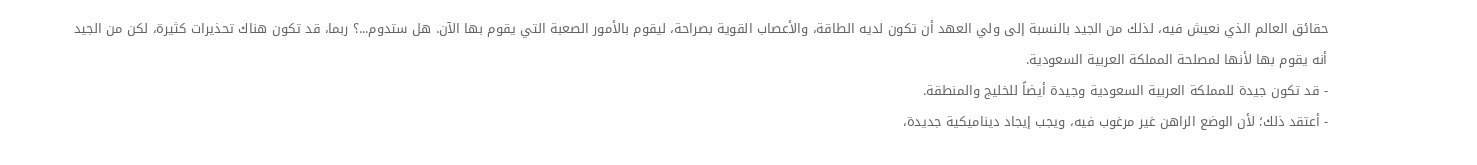حقائق العالم الذي نعيش فيه، لذلك من الجيد بالنسبة إلى ولي العهد أن تكون لديه الطاقة، والأعصاب القوية بصراحة، ليقوم بالأمور الصعبة التي يقوم بها الآن. هل ستدوم...؟ ربما، قد تكون هناك تحذيرات كثيرة، لكن من الجيد أنه يقوم بها لأنها لمصلحة المملكة العربية السعودية.
- قد تكون جيدة للمملكة العربية السعودية وجيدة أيضاً للخليج والمنطقة.
- أعتقد ذلك؛ لأن الوضع الراهن غير مرغوب فيه، ويجب إيجاد ديناميكية جديدة،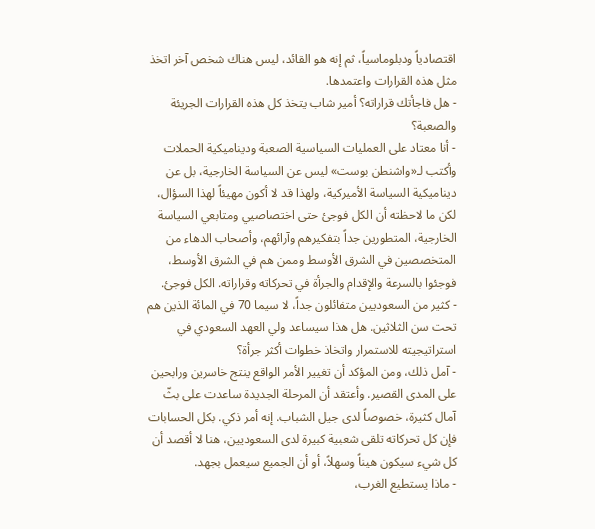اقتصادياً ودبلوماسياً، ثم إنه هو القائد، ليس هناك شخص آخر اتخذ مثل هذه القرارات واعتمدها.
- هل فاجأتك قراراته؟ أمير شاب يتخذ كل هذه القرارات الجريئة والصعبة؟
- أنا معتاد على العمليات السياسية الصعبة وديناميكية الحملات وأكتب لـ«واشنطن بوست» ليس عن السياسة الخارجية، بل عن ديناميكية السياسة الأميركية، ولهذا قد لا أكون مهيئاً لهذا السؤال، لكن ما لاحظته أن الكل فوجئ حتى اختصاصيي ومتابعي السياسة الخارجية، المتطورين جداً بتفكيرهم وآرائهم، وأصحاب الدهاء من المتخصصين في الشرق الأوسط وممن هم في الشرق الأوسط، فوجئوا بالسرعة والإقدام والجرأة في تحركاته وقراراته. الكل فوجئ.
- كثير من السعوديين متفائلون جداً، لا سيما 70 في المائة الذين هم تحت سن الثلاثين. هل هذا سيساعد ولي العهد السعودي في استراتيجيته للاستمرار واتخاذ خطوات أكثر جرأة؟
- آمل ذلك، ومن المؤكد أن تغيير الأمر الواقع ينتج خاسرين ورابحين على المدى القصير. وأعتقد أن المرحلة الجديدة ساعدت على بثّ آمال كثيرة، خصوصاً لدى جيل الشباب. إنه أمر ذكي. بكل الحسابات فإن كل تحركاته تلقى شعبية كبيرة لدى السعوديين، هنا لا أقصد أن كل شيء سيكون هيناً وسهلاً، أو أن الجميع سيعمل بجهد.
- ماذا يستطيع الغرب،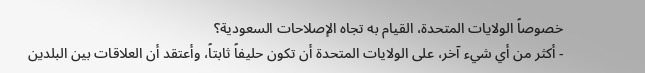خصوصاً الولايات المتحدة، القيام به تجاه الإصلاحات السعودية؟
- أكثر من أي شيء آخر، على الولايات المتحدة أن تكون حليفاً ثابتاً، وأعتقد أن العلاقات بين البلدين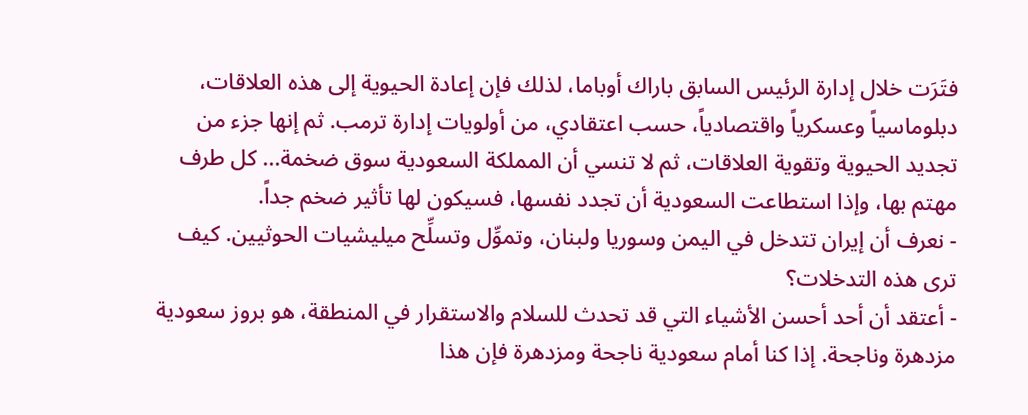فتَرَت خلال إدارة الرئيس السابق باراك أوباما، لذلك فإن إعادة الحيوية إلى هذه العلاقات، دبلوماسياً وعسكرياً واقتصادياً، حسب اعتقادي، من أولويات إدارة ترمب. ثم إنها جزء من تجديد الحيوية وتقوية العلاقات، ثم لا تنسي أن المملكة السعودية سوق ضخمة... كل طرف مهتم بها، وإذا استطاعت السعودية أن تجدد نفسها، فسيكون لها تأثير ضخم جداً.
- نعرف أن إيران تتدخل في اليمن وسوريا ولبنان، وتموِّل وتسلِّح ميليشيات الحوثيين. كيف ترى هذه التدخلات؟
- أعتقد أن أحد أحسن الأشياء التي قد تحدث للسلام والاستقرار في المنطقة، هو بروز سعودية مزدهرة وناجحة. إذا كنا أمام سعودية ناجحة ومزدهرة فإن هذا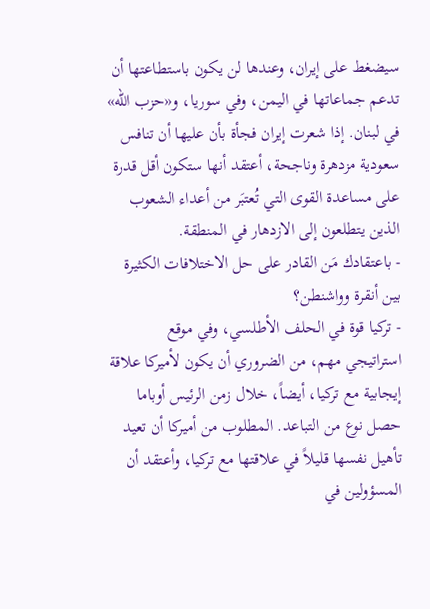سيضغط على إيران، وعندها لن يكون باستطاعتها أن تدعم جماعاتها في اليمن، وفي سوريا، و«حزب الله» في لبنان. إذا شعرت إيران فجأة بأن عليها أن تنافس سعودية مزدهرة وناجحة، أعتقد أنها ستكون أقل قدرة على مساعدة القوى التي تُعتبَر من أعداء الشعوب الذين يتطلعون إلى الازدهار في المنطقة.
- باعتقادك مَن القادر على حل الاختلافات الكثيرة بين أنقرة وواشنطن؟
- تركيا قوة في الحلف الأطلسي، وفي موقع استراتيجي مهم، من الضروري أن يكون لأميركا علاقة إيجابية مع تركيا، أيضاً، خلال زمن الرئيس أوباما حصل نوع من التباعد. المطلوب من أميركا أن تعيد تأهيل نفسها قليلاً في علاقتها مع تركيا، وأعتقد أن المسؤولين في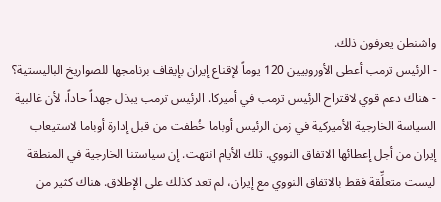واشنطن يعرفون ذلك.
- الرئيس ترمب أعطى الأوروبيين 120 يوماً لإقناع إيران بإيقاف برنامجها للصواريخ الباليستية؟
- هناك دعم قوي لاقتراح الرئيس ترمب في أميركا. الرئيس ترمب يبذل جهداً حاداً، لأن غالبية السياسة الخارجية الأميركية في زمن الرئيس أوباما خُطفت من قبل إدارة أوباما لاستيعاب إيران من أجل إعطائها الاتفاق النووي. تلك الأيام انتهت. إن سياستنا الخارجية في المنطقة ليست متعلِّقة فقط بالاتفاق النووي مع إيران، لم تعد كذلك على الإطلاق. هناك كثير من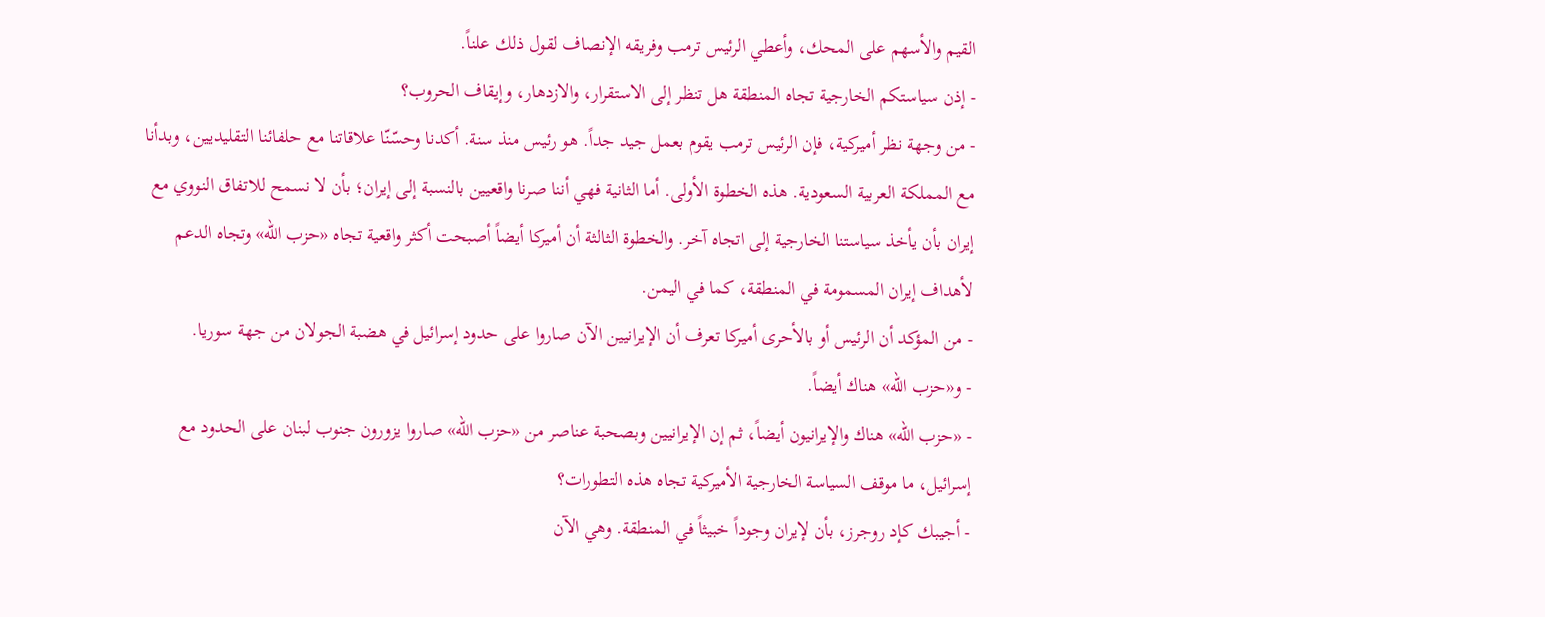القيم والأسهم على المحك، وأعطي الرئيس ترمب وفريقه الإنصاف لقول ذلك علناً.
- إذن سياستكم الخارجية تجاه المنطقة هل تنظر إلى الاستقرار، والازدهار، وإيقاف الحروب؟
- من وجهة نظر أميركية، فإن الرئيس ترمب يقوم بعمل جيد جداً. هو رئيس منذ سنة. أكدنا وحسّنّا علاقاتنا مع حلفائنا التقليديين، وبدأنا مع المملكة العربية السعودية. هذه الخطوة الأولى. أما الثانية فهي أننا صرنا واقعيين بالنسبة إلى إيران؛ بأن لا نسمح للاتفاق النووي مع إيران بأن يأخذ سياستنا الخارجية إلى اتجاه آخر. والخطوة الثالثة أن أميركا أيضاً أصبحت أكثر واقعية تجاه «حزب الله» وتجاه الدعم لأهداف إيران المسمومة في المنطقة، كما في اليمن.
- من المؤكد أن الرئيس أو بالأحرى أميركا تعرف أن الإيرانيين الآن صاروا على حدود إسرائيل في هضبة الجولان من جهة سوريا.
- و«حزب الله» هناك أيضاً.
- «حزب الله» هناك والإيرانيون أيضاً، ثم إن الإيرانيين وبصحبة عناصر من «حزب الله» صاروا يزورون جنوب لبنان على الحدود مع إسرائيل، ما موقف السياسة الخارجية الأميركية تجاه هذه التطورات؟
- أجيبك كإد روجرز، بأن لإيران وجوداً خبيثاً في المنطقة. وهي الآن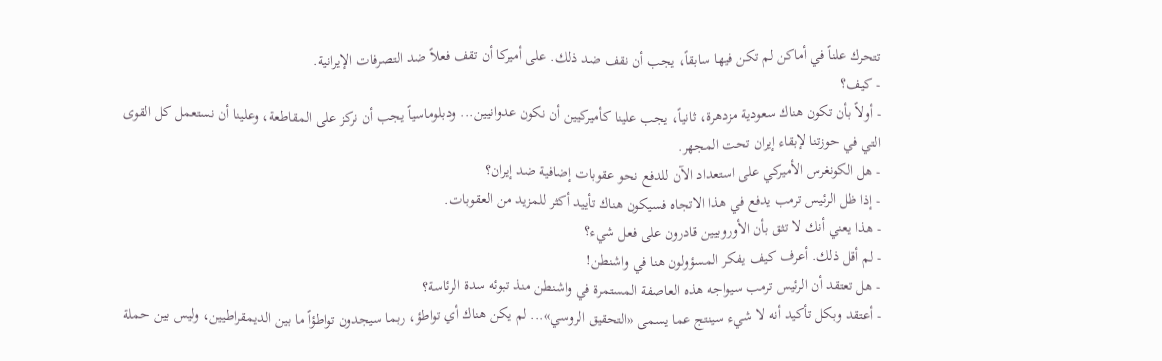تتحرك علناً في أماكن لم تكن فيها سابقاً، يجب أن نقف ضد ذلك. على أميركا أن تقف فعلاً ضد التصرفات الإيرانية.
- كيف؟
- أولاً بأن تكون هناك سعودية مزدهرة، ثانياً، يجب علينا كأميركيين أن نكون عدوانيين... ودبلوماسياً يجب أن نركز على المقاطعة، وعلينا أن نستعمل كل القوى التي في حوزتنا لإبقاء إيران تحت المجهر.
- هل الكونغرس الأميركي على استعداد الآن للدفع نحو عقوبات إضافية ضد إيران؟
- إذا ظل الرئيس ترمب يدفع في هذا الاتجاه فسيكون هناك تأييد أكثر للمزيد من العقوبات.
- هذا يعني أنك لا تثق بأن الأوروبيين قادرون على فعل شيء؟
- لم أقل ذلك. أعرف كيف يفكر المسؤولون هنا في واشنطن!
- هل تعتقد أن الرئيس ترمب سيواجه هذه العاصفة المستمرة في واشنطن منذ تبوئه سدة الرئاسة؟
- أعتقد وبكل تأكيد أنه لا شيء سينتج عما يسمى «التحقيق الروسي»... لم يكن هناك أي تواطؤ، ربما سيجدون تواطؤاً ما بين الديمقراطيين، وليس بين حملة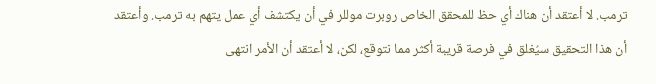ترمب. لا أعتقد أن هناك أي حظ للمحقق الخاص روبرت موللر في أن يكتشف أي عمل يتهم به ترمب. وأعتقد أن هذا التحقيق سيُغلق في فرصة قريبة أكثر مما نتوقع، لكن، لا أعتقد أن الأمر انتهى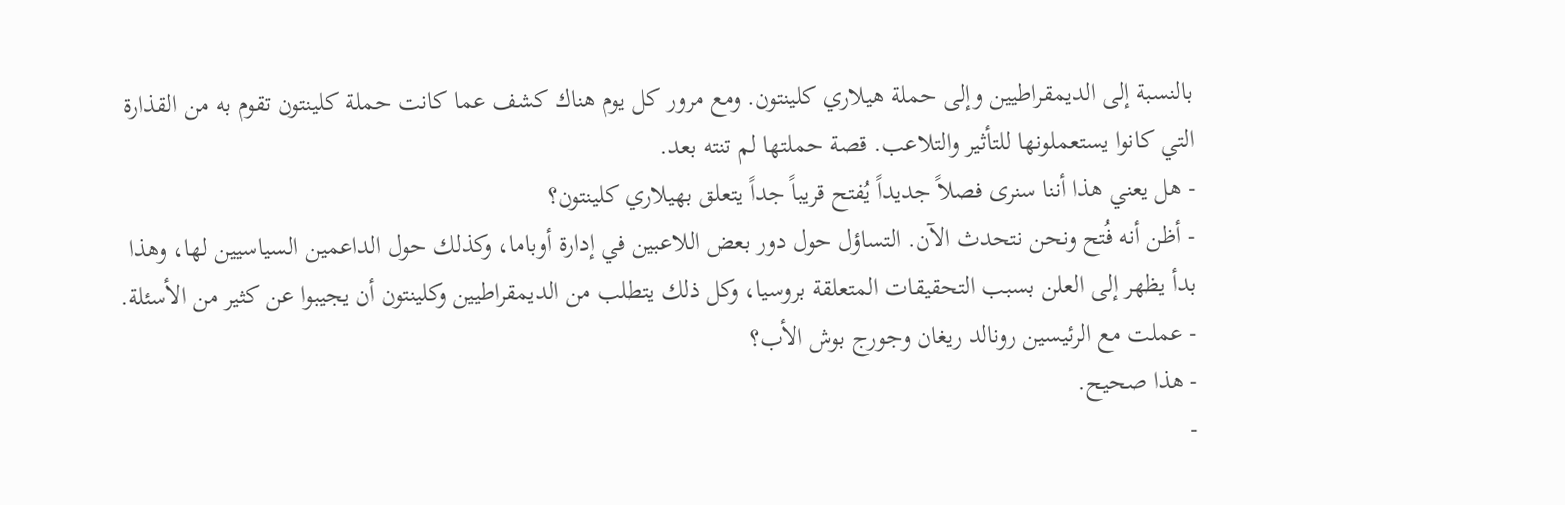بالنسبة إلى الديمقراطيين وإلى حملة هيلاري كلينتون. ومع مرور كل يوم هناك كشف عما كانت حملة كلينتون تقوم به من القذارة التي كانوا يستعملونها للتأثير والتلاعب. قصة حملتها لم تنته بعد.
- هل يعني هذا أننا سنرى فصلاً جديداً يُفتح قريباً جداً يتعلق بهيلاري كلينتون؟
- أظن أنه فُتح ونحن نتحدث الآن. التساؤل حول دور بعض اللاعبين في إدارة أوباما، وكذلك حول الداعمين السياسيين لها، وهذا بدأ يظهر إلى العلن بسبب التحقيقات المتعلقة بروسيا، وكل ذلك يتطلب من الديمقراطيين وكلينتون أن يجيبوا عن كثير من الأسئلة.
- عملت مع الرئيسين رونالد ريغان وجورج بوش الأب؟
- هذا صحيح.
-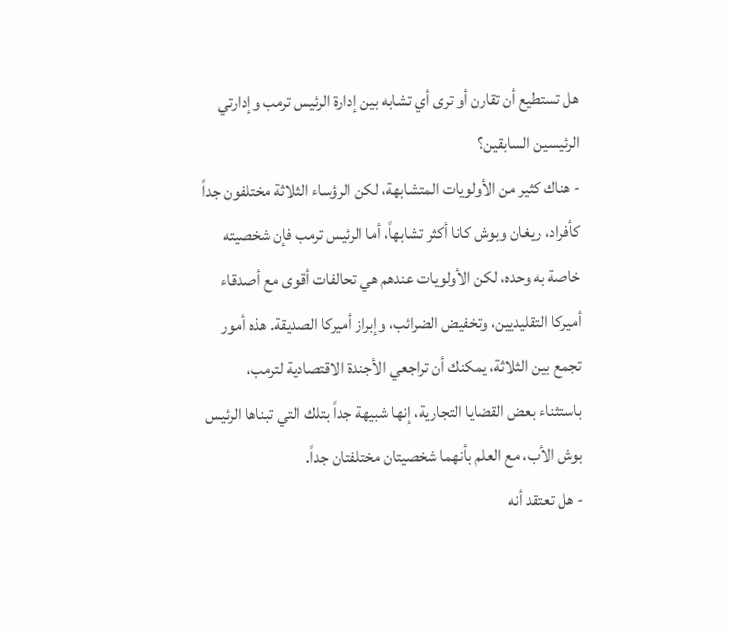هل تستطيع أن تقارن أو ترى أي تشابه بين إدارة الرئيس ترمب وإدارتي الرئيسين السابقين؟
- هناك كثير من الأولويات المتشابهة، لكن الرؤساء الثلاثة مختلفون جداً كأفراد، ريغان وبوش كانا أكثر تشابهاً، أما الرئيس ترمب فإن شخصيته خاصة به وحده، لكن الأولويات عندهم هي تحالفات أقوى مع أصدقاء أميركا التقليديين، وتخفيض الضرائب، وإبراز أميركا الصديقة. هذه أمور تجمع بين الثلاثة، يمكنك أن تراجعي الأجندة الاقتصادية لترمب، باستثناء بعض القضايا التجارية، إنها شبيهة جداً بتلك التي تبناها الرئيس بوش الأب، مع العلم بأنهما شخصيتان مختلفتان جداً.
- هل تعتقد أنه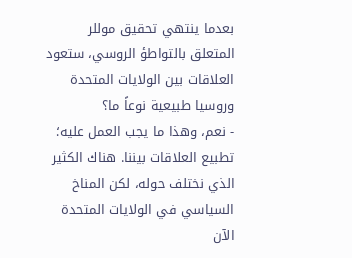بعدما ينتهي تحقيق موللر المتعلق بالتواطؤ الروسي، ستعود العلاقات بين الولايات المتحدة وروسيا طبيعية نوعاً ما؟
- نعم، وهذا ما يجب العمل عليه؛ تطبيع العلاقات بيننا. هناك الكثير الذي نختلف حوله، لكن المناخ السياسي في الولايات المتحدة الآن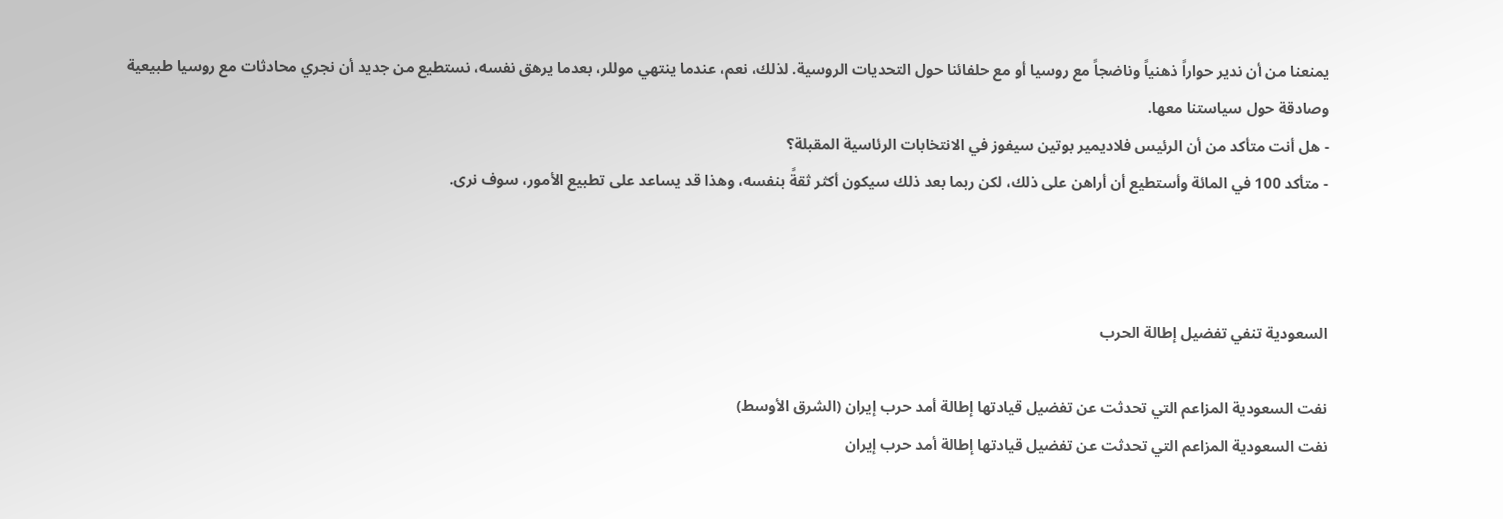يمنعنا من أن ندير حواراً ذهنياً وناضجاً مع روسيا أو مع حلفائنا حول التحديات الروسية. لذلك، نعم، عندما ينتهي موللر، بعدما يرهق نفسه، نستطيع من جديد أن نجري محادثات مع روسيا طبيعية وصادقة حول سياستنا معها.
- هل أنت متأكد من أن الرئيس فلاديمير بوتين سيفوز في الانتخابات الرئاسية المقبلة؟
- متأكد 100 في المائة وأستطيع أن أراهن على ذلك، لكن ربما بعد ذلك سيكون أكثر ثقةً بنفسه، وهذا قد يساعد على تطبيع الأمور، سوف نرى.



السعودية تنفي تفضيل إطالة الحرب

نفت السعودية المزاعم التي تحدثت عن تفضيل قيادتها إطالة أمد حرب إيران (الشرق الأوسط)
نفت السعودية المزاعم التي تحدثت عن تفضيل قيادتها إطالة أمد حرب إيران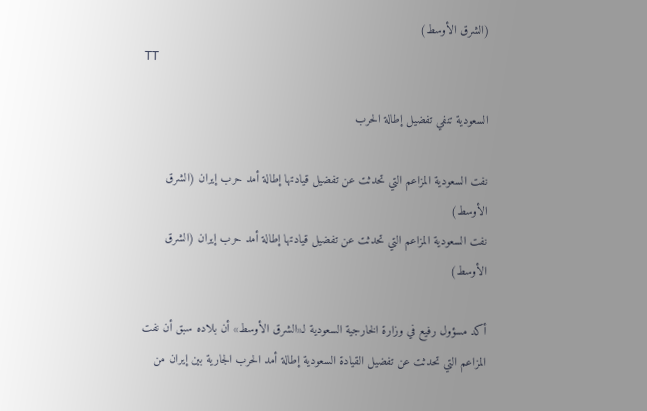(الشرق الأوسط)
TT

السعودية تنفي تفضيل إطالة الحرب

نفت السعودية المزاعم التي تحدثت عن تفضيل قيادتها إطالة أمد حرب إيران (الشرق الأوسط)
نفت السعودية المزاعم التي تحدثت عن تفضيل قيادتها إطالة أمد حرب إيران (الشرق الأوسط)

أكد مسؤول رفيع في وزارة الخارجية السعودية لـ«الشرق الأوسط» أن بلاده سبق أن نفت المزاعم التي تحدثت عن تفضيل القيادة السعودية إطالة أمد الحرب الجارية بين إيران من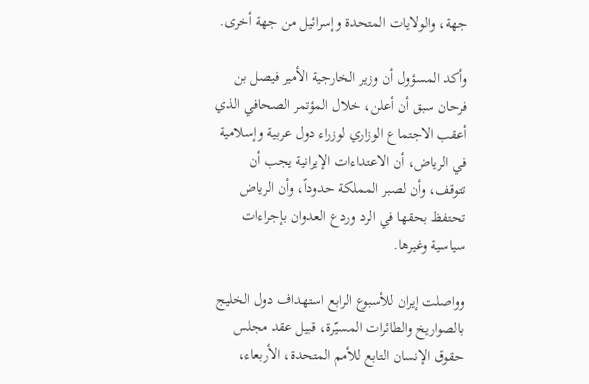جهة، والولايات المتحدة وإسرائيل من جهة أخرى.

وأكد المسؤول أن وزير الخارجية الأمير فيصل بن فرحان سبق أن أعلن، خلال المؤتمر الصحافي الذي أعقب الاجتماع الوزاري لوزراء دول عربية وإسلامية في الرياض، أن الاعتداءات الإيرانية يجب أن تتوقف، وأن لصبر المملكة حدوداً، وأن الرياض تحتفظ بحقها في الرد وردع العدوان بإجراءات سياسية وغيرها.

وواصلت إيران للأسبوع الرابع استهداف دول الخليج بالصواريخ والطائرات المسيّرة، قبيل عقد مجلس حقوق الإنسان التابع للأمم المتحدة، الأربعاء،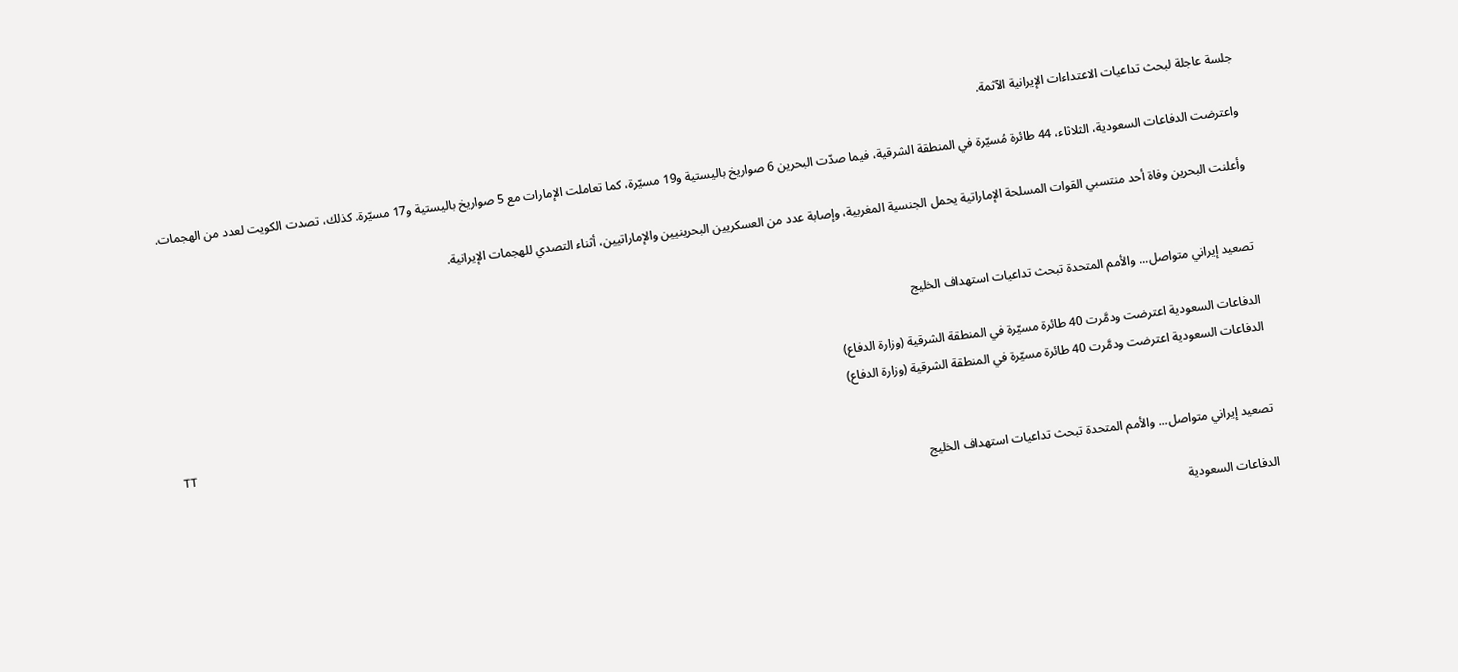جلسة عاجلة لبحث تداعيات الاعتداءات الإيرانية الآثمة.

واعترضت الدفاعات السعودية، الثلاثاء، 44 طائرة مُسيّرة في المنطقة الشرقية، فيما صدّت البحرين 6 صواريخ باليستية و19 مسيّرة، كما تعاملت الإمارات مع 5 صواريخ باليستية و17 مسيّرة. كذلك، تصدت الكويت لعدد من الهجمات.

وأعلنت البحرين وفاة أحد منتسبي القوات المسلحة الإماراتية يحمل الجنسية المغربية، وإصابة عدد من العسكريين البحرينيين والإماراتيين، أثناء التصدي للهجمات الإيرانية.


تصعيد إيراني متواصل... والأمم المتحدة تبحث تداعيات استهداف الخليج

الدفاعات السعودية اعترضت ودمَّرت 40 طائرة مسيّرة في المنطقة الشرقية (وزارة الدفاع)
الدفاعات السعودية اعترضت ودمَّرت 40 طائرة مسيّرة في المنطقة الشرقية (وزارة الدفاع)
TT

تصعيد إيراني متواصل... والأمم المتحدة تبحث تداعيات استهداف الخليج

الدفاعات السعودية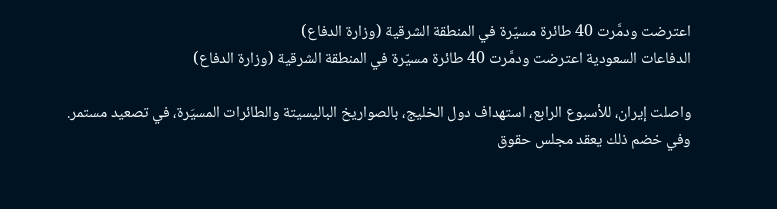اعترضت ودمَّرت 40 طائرة مسيّرة في المنطقة الشرقية (وزارة الدفاع)
الدفاعات السعودية اعترضت ودمَّرت 40 طائرة مسيّرة في المنطقة الشرقية (وزارة الدفاع)

واصلت إيران، للأسبوع الرابع، استهداف دول الخليج، بالصواريخ الباليسيتة والطائرات المسيَرة، في تصعيد مستمر. وفي خضم ذلك يعقد مجلس حقوق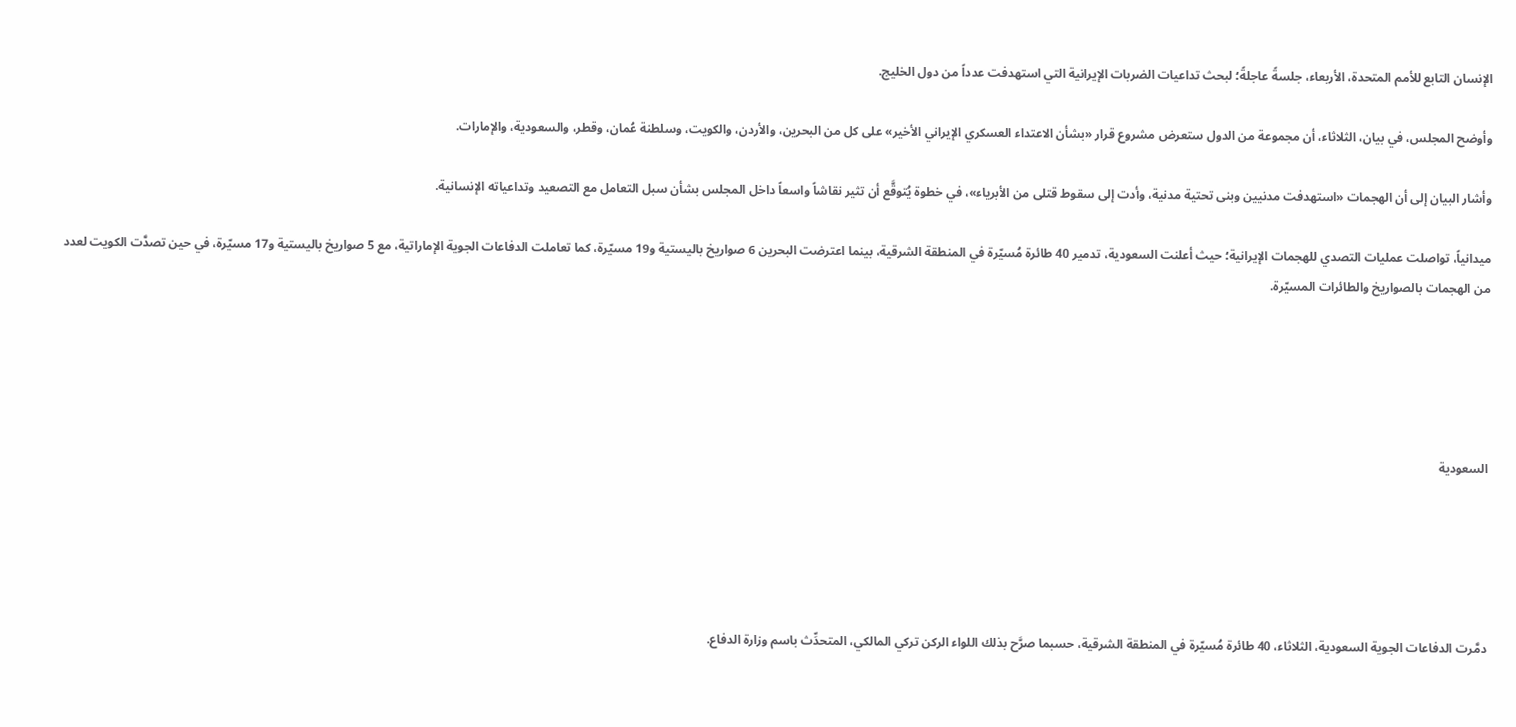الإنسان التابع للأمم المتحدة، الأربعاء، جلسةً عاجلةً؛ لبحث تداعيات الضربات الإيرانية التي استهدفت عدداً من دول الخليج.

وأوضح المجلس، في بيان، الثلاثاء، أن مجموعة من الدول ستعرض مشروع قرار «بشأن الاعتداء العسكري الإيراني الأخير» على كل من البحرين، والأردن، والكويت، وسلطنة عُمان، وقطر، والسعودية، والإمارات.

وأشار البيان إلى أن الهجمات «استهدفت مدنيين وبنى تحتية مدنية، وأدت إلى سقوط قتلى من الأبرياء»، في خطوة يُتوقَّع أن تثير نقاشاً واسعاً داخل المجلس بشأن سبل التعامل مع التصعيد وتداعياته الإنسانية.

ميدانياً، تواصلت عمليات التصدي للهجمات الإيرانية؛ حيث أعلنت السعودية، تدمير 40 طائرة مُسيّرة في المنطقة الشرقية، بينما اعترضت البحرين 6 صواريخ باليستية و19 مسيّرة، كما تعاملت الدفاعات الجوية الإماراتية، مع 5 صواريخ باليستية و17 مسيّرة، في حين تصدَّت الكويت لعدد من الهجمات بالصواريخ والطائرات المسيّرة.





السعودية





دمَّرت الدفاعات الجوية السعودية، الثلاثاء، 40 طائرة مُسيّرة في المنطقة الشرقية، حسبما صرَّح بذلك اللواء الركن تركي المالكي، المتحدِّث باسم وزارة الدفاع.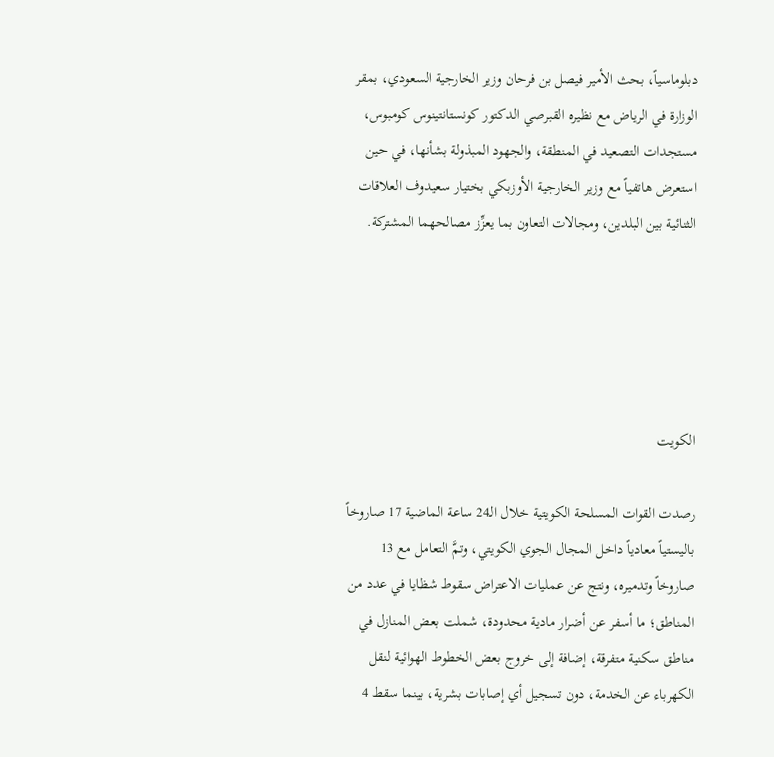دبلوماسياً، بحث الأمير فيصل بن فرحان وزير الخارجية السعودي، بمقر الوزارة في الرياض مع نظيره القبرصي الدكتور كونستانتينوس كومبوس، مستجدات التصعيد في المنطقة، والجهود المبذولة بشأنها، في حين استعرض هاتفياً مع وزير الخارجية الأوزبكي بختيار سعيدوف العلاقات الثنائية بين البلدين، ومجالات التعاون بما يعزِّز مصالحهما المشتركة.





الكويت

رصدت القوات المسلحة الكويتية خلال الـ24 ساعة الماضية 17 صاروخاً باليستياً معادياً داخل المجال الجوي الكويتي، وتمَّ التعامل مع 13 صاروخاً وتدميره، ونتج عن عمليات الاعتراض سقوط شظايا في عدد من المناطق؛ ما أسفر عن أضرار مادية محدودة، شملت بعض المنازل في مناطق سكنية متفرقة، إضافة إلى خروج بعض الخطوط الهوائية لنقل الكهرباء عن الخدمة، دون تسجيل أي إصابات بشرية، بينما سقط 4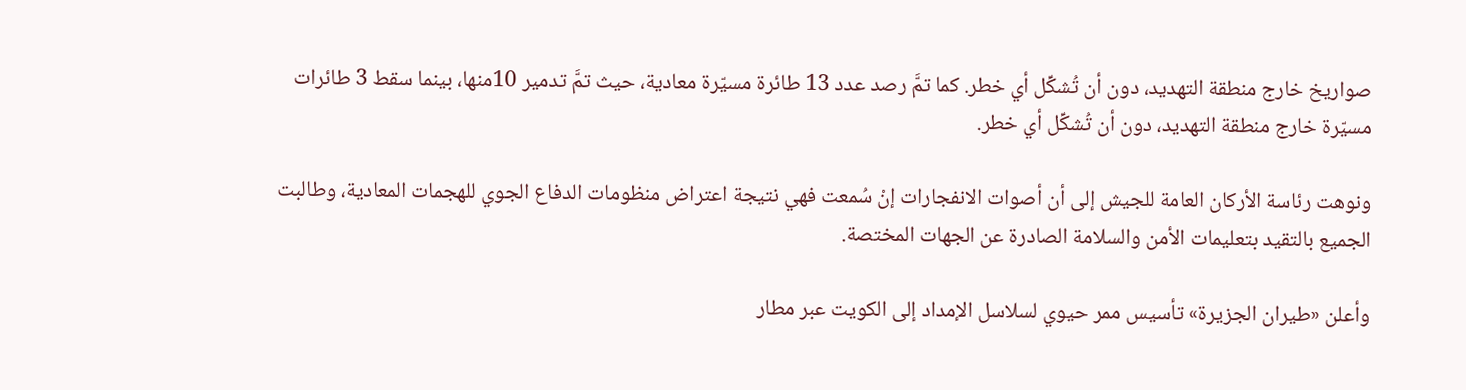صواريخ خارج منطقة التهديد، دون أن تُشكِّل أي خطر. كما تمَّ رصد عدد 13 طائرة مسيّرة معادية، حيث تمَّ تدمير 10منها، بينما سقط 3 طائرات مسيّرة خارج منطقة التهديد، دون أن تُشكِّل أي خطر.

ونوهت رئاسة الأركان العامة للجيش إلى أن أصوات الانفجارات إنْ سُمعت فهي نتيجة اعتراض منظومات الدفاع الجوي للهجمات المعادية، وطالبت الجميع بالتقيد بتعليمات الأمن والسلامة الصادرة عن الجهات المختصة.

وأعلن «طيران الجزيرة» تأسيس ممر حيوي لسلاسل الإمداد إلى الكويت عبر مطار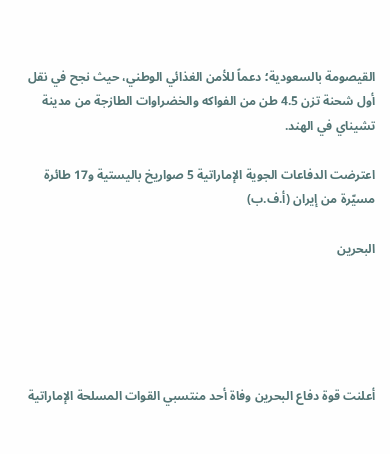القيصومة بالسعودية؛ دعماً للأمن الغذائي الوطني، حيث نجح في نقل أول شحنة تزن 4.5 طن من الفواكه والخضراوات الطازجة من مدينة تشيناي في الهند.

اعترضت الدفاعات الجوية الإماراتية 5 صواريخ باليستية و17 طائرة مسيّرة من إيران (أ.ف.ب)

البحرين





أعلنت قوة دفاع البحرين وفاة أحد منتسبي القوات المسلحة الإماراتية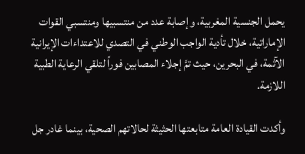يحمل الجنسية المغربية، وإصابة عدد من منتسبيها ومنتسبي القوات الإماراتية، خلال تأدية الواجب الوطني في التصدي للاعتداءات الإيرانية الآثمة، في البحرين، حيث تمَّ إجلاء المصابين فوراً لتلقي الرعاية الطبية اللازمة.

وأكدت القيادة العامة متابعتها الحثيثة لحالاتهم الصحية، بينما غادر جل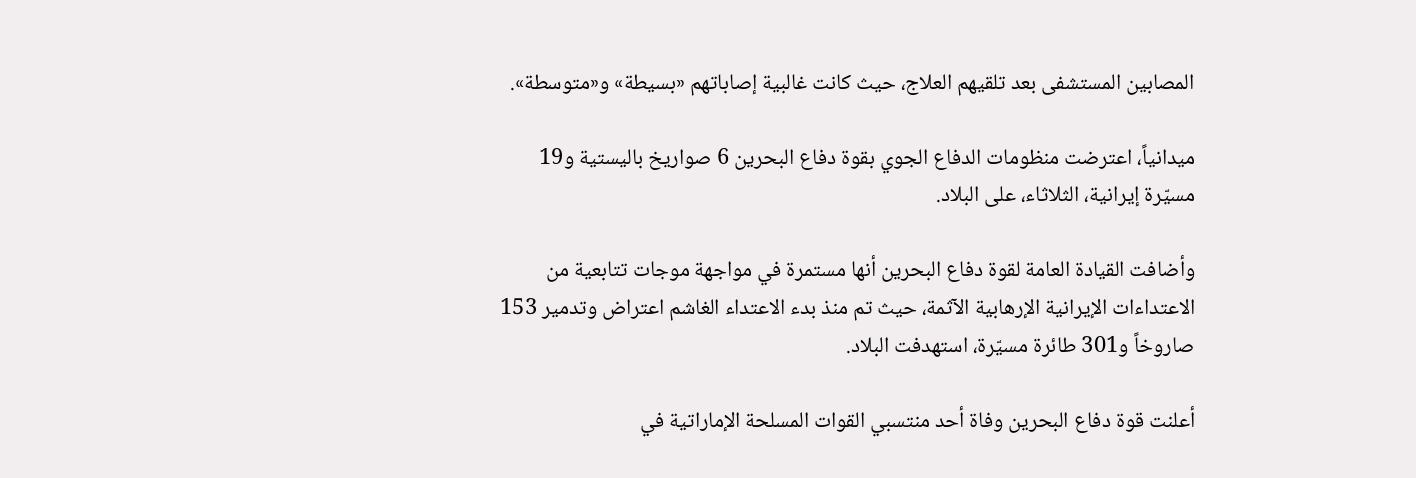المصابين المستشفى بعد تلقيهم العلاج، حيث كانت غالبية إصاباتهم «بسيطة» و«متوسطة».

ميدانياً، اعترضت منظومات الدفاع الجوي بقوة دفاع البحرين 6 صواريخ باليستية و19 مسيّرة إيرانية، الثلاثاء، على البلاد.

وأضافت القيادة العامة لقوة دفاع البحرين أنها مستمرة في مواجهة موجات تتابعية من الاعتداءات الإيرانية الإرهابية الآثمة، حيث تم منذ بدء الاعتداء الغاشم اعتراض وتدمير 153 صاروخاً و301 طائرة مسيّرة، استهدفت البلاد.

أعلنت قوة دفاع البحرين وفاة أحد منتسبي القوات المسلحة الإماراتية في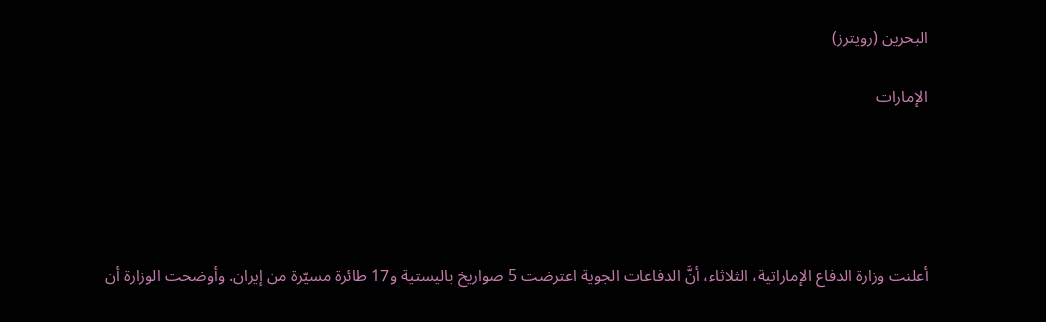البحرين (رويترز)

الإمارات





أعلنت وزارة الدفاع الإماراتية، الثلاثاء، أنَّ الدفاعات الجوية اعترضت 5 صواريخ باليستية و17 طائرة مسيّرة من إيران. وأوضحت الوزارة أن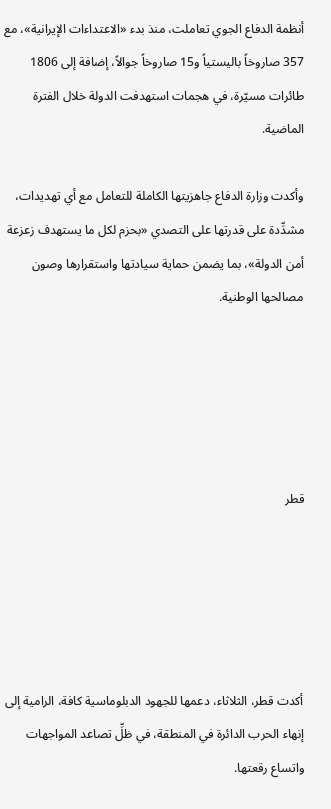أنظمة الدفاع الجوي تعاملت، منذ بدء «الاعتداءات الإيرانية»، مع 357 صاروخاً باليستياً و15 صاروخاً جوالاً، إضافة إلى 1806 طائرات مسيّرة، في هجمات استهدفت الدولة خلال الفترة الماضية.

وأكدت وزارة الدفاع جاهزيتها الكاملة للتعامل مع أي تهديدات، مشدِّدة على قدرتها على التصدي «بحزم لكل ما يستهدف زعزعة أمن الدولة»، بما يضمن حماية سيادتها واستقرارها وصون مصالحها الوطنية.





قطر





أكدت قطر، الثلاثاء، دعمها للجهود الدبلوماسية كافة، الرامية إلى إنهاء الحرب الدائرة في المنطقة، في ظلِّ تصاعد المواجهات واتساع رقعتها.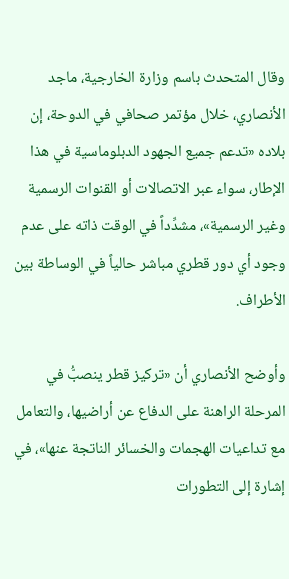وقال المتحدث باسم وزارة الخارجية، ماجد الأنصاري، خلال مؤتمر صحافي في الدوحة، إن بلاده «تدعم جميع الجهود الدبلوماسية في هذا الإطار، سواء عبر الاتصالات أو القنوات الرسمية وغير الرسمية»، مشدِّداً في الوقت ذاته على عدم وجود أي دور قطري مباشر حالياً في الوساطة بين الأطراف.

وأوضح الأنصاري أن «تركيز قطر ينصبُّ في المرحلة الراهنة على الدفاع عن أراضيها، والتعامل مع تداعيات الهجمات والخسائر الناتجة عنها»، في إشارة إلى التطورات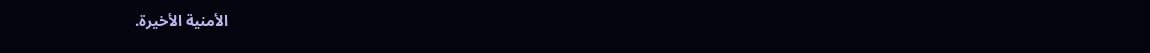الأمنية الأخيرة.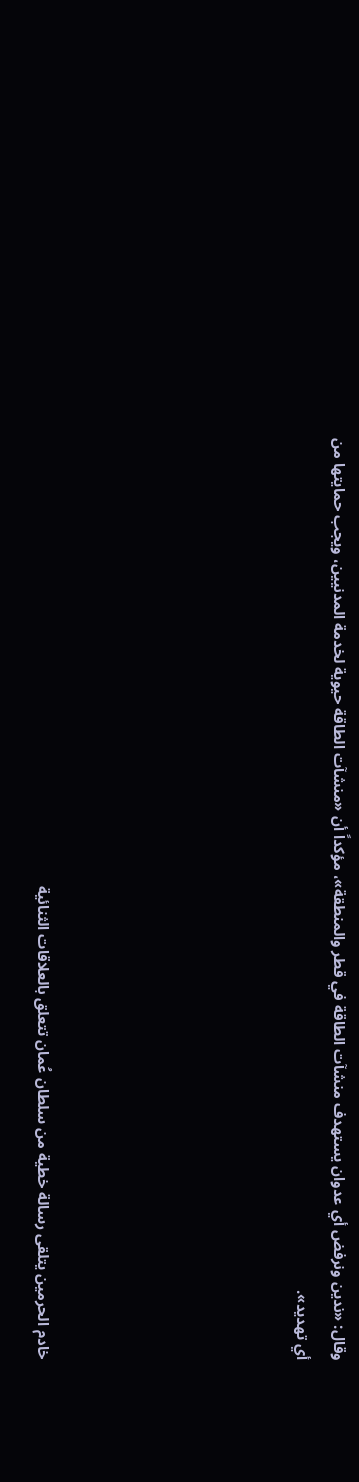وقال: «ندين ونرفض أي عدوان يستهدف منشآت الطاقة في قطر والمنطقة»، مؤكداً أن «منشآت الطاقة حيوية لخدمة المدنيين، ويجب حمايتها من أي تهديد».






خادم الحرمين يتلقى رسالة خطية من سلطان عُمان تتعلق بالعلاقات الثنائية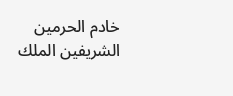خادم الحرمين الشريفين الملك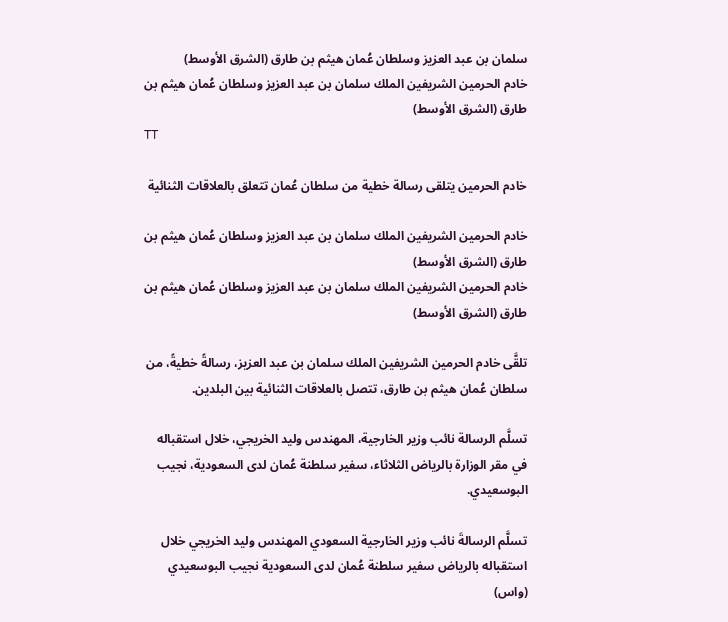سلمان بن عبد العزيز وسلطان عُمان هيثم بن طارق (الشرق الأوسط)
خادم الحرمين الشريفين الملك سلمان بن عبد العزيز وسلطان عُمان هيثم بن طارق (الشرق الأوسط)
TT

خادم الحرمين يتلقى رسالة خطية من سلطان عُمان تتعلق بالعلاقات الثنائية

خادم الحرمين الشريفين الملك سلمان بن عبد العزيز وسلطان عُمان هيثم بن طارق (الشرق الأوسط)
خادم الحرمين الشريفين الملك سلمان بن عبد العزيز وسلطان عُمان هيثم بن طارق (الشرق الأوسط)

تلقَّى خادم الحرمين الشريفين الملك سلمان بن عبد العزيز، رسالةً خطيةً، من سلطان عُمان هيثم بن طارق، تتصل بالعلاقات الثنائية بين البلدين.

تسلَّم الرسالة نائب وزير الخارجية، المهندس وليد الخريجي، خلال استقباله في مقر الوزارة بالرياض الثلاثاء، سفير سلطنة عُمان لدى السعودية، نجيب البوسعيدي.

تسلَّم الرسالةَ نائب وزير الخارجية السعودي المهندس وليد الخريجي خلال استقباله بالرياض سفير سلطنة عُمان لدى السعودية نجيب البوسعيدي (واس)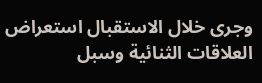وجرى خلال الاستقبال استعراض العلاقات الثنائية وسبل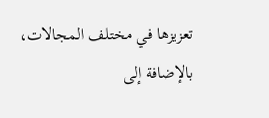تعزيزها في مختلف المجالات، بالإضافة إلى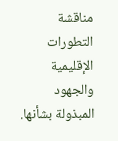مناقشة التطورات الإقليمية والجهود المبذولة بشأنها.